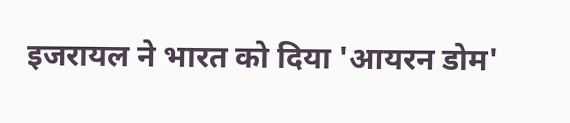इजरायल ने भारत को दिया 'आयरन डोम'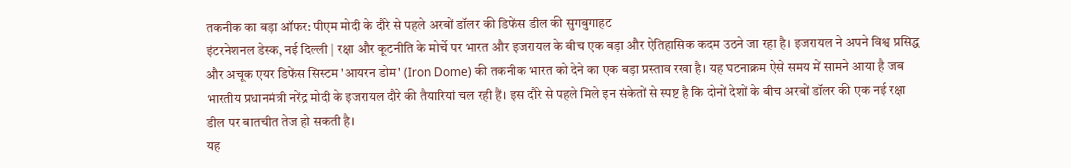तकनीक का बड़ा ऑफर: पीएम मोदी के दौरे से पहले अरबों डॉलर की डिफेंस डील की सुगबुगाहट
इंटरनेशनल डेस्क, नई दिल्ली | रक्षा और कूटनीति के मोर्चे पर भारत और इजरायल के बीच एक बड़ा और ऐतिहासिक कदम उठने जा रहा है। इजरायल ने अपने विश्व प्रसिद्ध और अचूक एयर डिफेंस सिस्टम 'आयरन डोम' (Iron Dome) की तकनीक भारत को देने का एक बड़ा प्रस्ताव रखा है। यह घटनाक्रम ऐसे समय में सामने आया है जब भारतीय प्रधानमंत्री नरेंद्र मोदी के इजरायल दौरे की तैयारियां चल रही हैं। इस दौरे से पहले मिले इन संकेतों से स्पष्ट है कि दोनों देशों के बीच अरबों डॉलर की एक नई रक्षा डील पर बातचीत तेज हो सकती है।
यह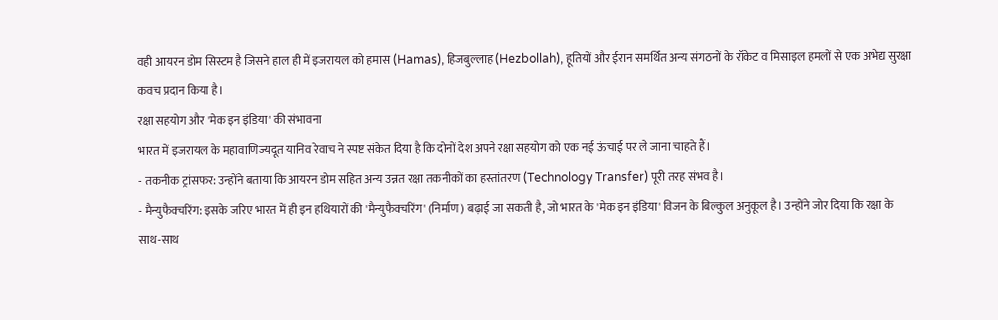वही आयरन डोम सिस्टम है जिसने हाल ही में इजरायल को हमास (Hamas), हिजबुल्लाह (Hezbollah), हूतियों और ईरान समर्थित अन्य संगठनों के रॉकेट व मिसाइल हमलों से एक अभेद्य सुरक्षा कवच प्रदान किया है।
रक्षा सहयोग और 'मेक इन इंडिया' की संभावना
भारत में इजरायल के महावाणिज्यदूत यानिव रेवाच ने स्पष्ट संकेत दिया है कि दोनों देश अपने रक्षा सहयोग को एक नई ऊंचाई पर ले जाना चाहते हैं।
- तकनीक ट्रांसफर: उन्होंने बताया कि आयरन डोम सहित अन्य उन्नत रक्षा तकनीकों का हस्तांतरण (Technology Transfer) पूरी तरह संभव है।
- मैन्युफैक्चरिंग: इसके जरिए भारत में ही इन हथियारों की 'मैन्युफैक्चरिंग' (निर्माण) बढ़ाई जा सकती है, जो भारत के 'मेक इन इंडिया' विजन के बिल्कुल अनुकूल है। उन्होंने जोर दिया कि रक्षा के साथ-साथ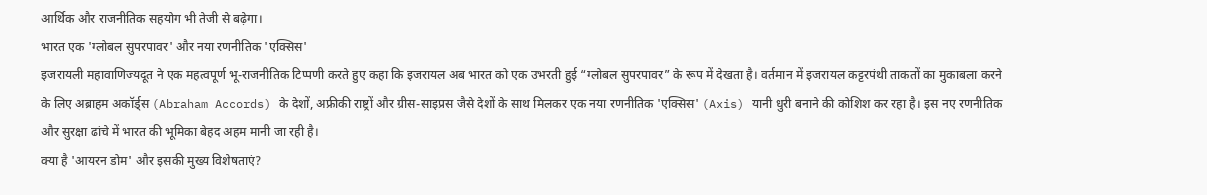आर्थिक और राजनीतिक सहयोग भी तेजी से बढ़ेगा।
भारत एक 'ग्लोबल सुपरपावर' और नया रणनीतिक 'एक्सिस'
इजरायली महावाणिज्यदूत ने एक महत्वपूर्ण भू-राजनीतिक टिप्पणी करते हुए कहा कि इजरायल अब भारत को एक उभरती हुई “ग्लोबल सुपरपावर” के रूप में देखता है। वर्तमान में इजरायल कट्टरपंथी ताकतों का मुकाबला करने के लिए अब्राहम अकॉर्ड्स (Abraham Accords) के देशों, अफ्रीकी राष्ट्रों और ग्रीस-साइप्रस जैसे देशों के साथ मिलकर एक नया रणनीतिक 'एक्सिस' (Axis) यानी धुरी बनाने की कोशिश कर रहा है। इस नए रणनीतिक और सुरक्षा ढांचे में भारत की भूमिका बेहद अहम मानी जा रही है।
क्या है 'आयरन डोम' और इसकी मुख्य विशेषताएं?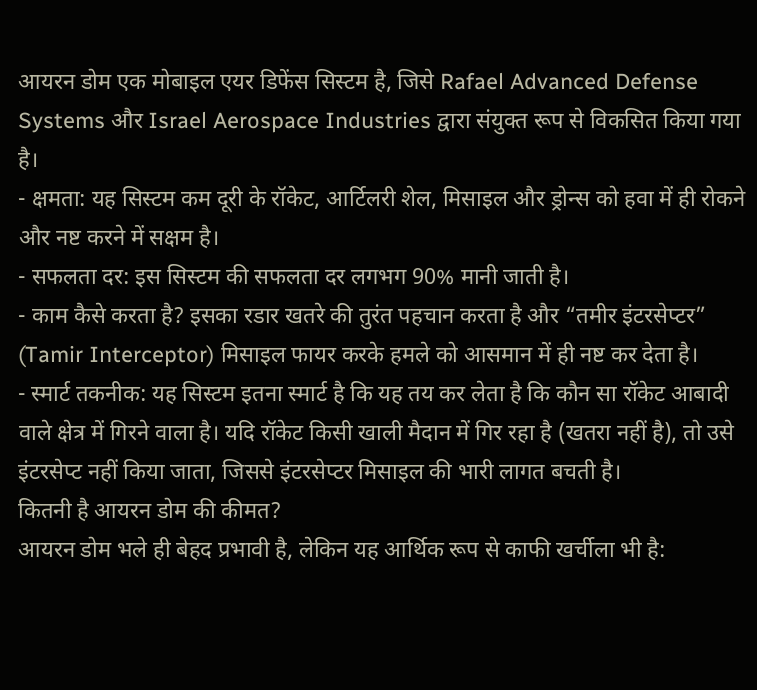आयरन डोम एक मोबाइल एयर डिफेंस सिस्टम है, जिसे Rafael Advanced Defense Systems और Israel Aerospace Industries द्वारा संयुक्त रूप से विकसित किया गया है।
- क्षमता: यह सिस्टम कम दूरी के रॉकेट, आर्टिलरी शेल, मिसाइल और ड्रोन्स को हवा में ही रोकने और नष्ट करने में सक्षम है।
- सफलता दर: इस सिस्टम की सफलता दर लगभग 90% मानी जाती है।
- काम कैसे करता है? इसका रडार खतरे की तुरंत पहचान करता है और “तमीर इंटरसेप्टर” (Tamir Interceptor) मिसाइल फायर करके हमले को आसमान में ही नष्ट कर देता है।
- स्मार्ट तकनीक: यह सिस्टम इतना स्मार्ट है कि यह तय कर लेता है कि कौन सा रॉकेट आबादी वाले क्षेत्र में गिरने वाला है। यदि रॉकेट किसी खाली मैदान में गिर रहा है (खतरा नहीं है), तो उसे इंटरसेप्ट नहीं किया जाता, जिससे इंटरसेप्टर मिसाइल की भारी लागत बचती है।
कितनी है आयरन डोम की कीमत?
आयरन डोम भले ही बेहद प्रभावी है, लेकिन यह आर्थिक रूप से काफी खर्चीला भी है: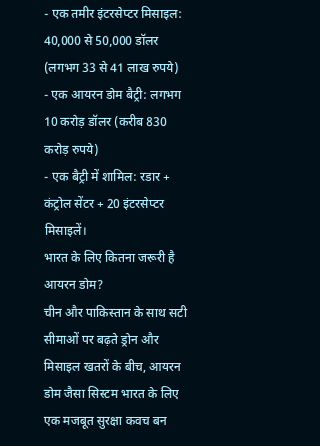- एक तमीर इंटरसेप्टर मिसाइल: 40,000 से 50,000 डॉलर (लगभग 33 से 41 लाख रुपये)
- एक आयरन डोम बैट्री: लगभग 10 करोड़ डॉलर (करीब 830 करोड़ रुपये)
- एक बैट्री में शामिल: रडार + कंट्रोल सेंटर + 20 इंटरसेप्टर मिसाइलें।
भारत के लिए कितना जरूरी है आयरन डोम?
चीन और पाकिस्तान के साथ सटी सीमाओं पर बढ़ते ड्रोन और मिसाइल खतरों के बीच, आयरन डोम जैसा सिस्टम भारत के लिए एक मजबूत सुरक्षा कवच बन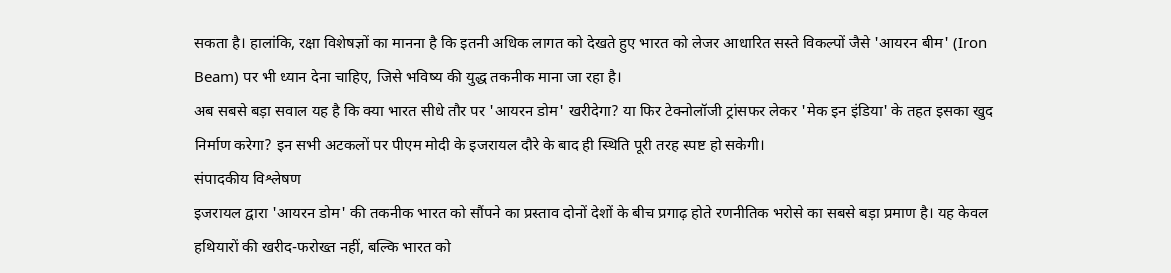सकता है। हालांकि, रक्षा विशेषज्ञों का मानना है कि इतनी अधिक लागत को देखते हुए भारत को लेजर आधारित सस्ते विकल्पों जैसे 'आयरन बीम' (Iron Beam) पर भी ध्यान देना चाहिए, जिसे भविष्य की युद्ध तकनीक माना जा रहा है।
अब सबसे बड़ा सवाल यह है कि क्या भारत सीधे तौर पर 'आयरन डोम' खरीदेगा? या फिर टेक्नोलॉजी ट्रांसफर लेकर 'मेक इन इंडिया' के तहत इसका खुद निर्माण करेगा? इन सभी अटकलों पर पीएम मोदी के इजरायल दौरे के बाद ही स्थिति पूरी तरह स्पष्ट हो सकेगी।
संपादकीय विश्लेषण
इजरायल द्वारा 'आयरन डोम' की तकनीक भारत को सौंपने का प्रस्ताव दोनों देशों के बीच प्रगाढ़ होते रणनीतिक भरोसे का सबसे बड़ा प्रमाण है। यह केवल हथियारों की खरीद-फरोख्त नहीं, बल्कि भारत को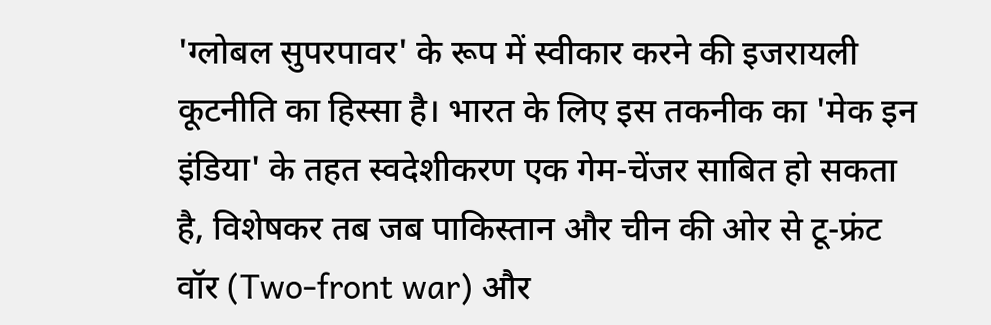'ग्लोबल सुपरपावर' के रूप में स्वीकार करने की इजरायली कूटनीति का हिस्सा है। भारत के लिए इस तकनीक का 'मेक इन इंडिया' के तहत स्वदेशीकरण एक गेम-चेंजर साबित हो सकता है, विशेषकर तब जब पाकिस्तान और चीन की ओर से टू-फ्रंट वॉर (Two-front war) और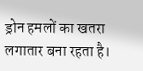ड्रोन हमलों का खतरा लगातार बना रहता है।